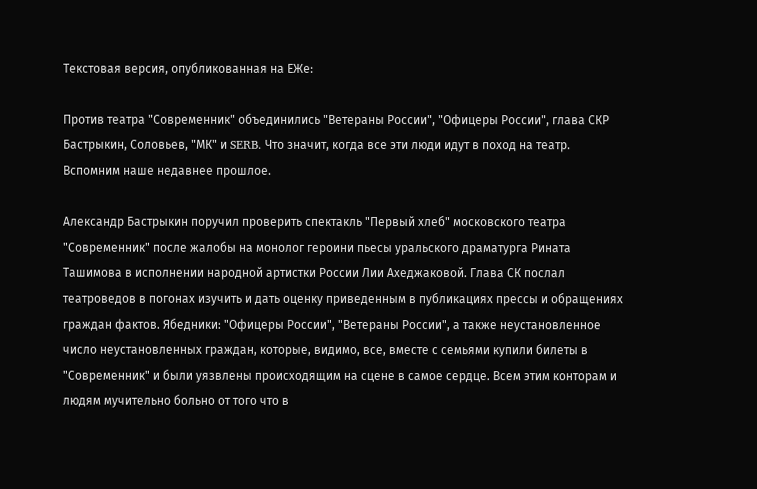Текстовая версия, опубликованная на ЕЖе:

Против театра "Современник" объединились "Ветераны России", "Офицеры России", глава СКР Бастрыкин, Соловьев, "МК" и SERB. Что значит, когда все эти люди идут в поход на театр. Вспомним наше недавнее прошлое.

Александр Бастрыкин поручил проверить спектакль "Первый хлеб" московского театра "Современник" после жалобы на монолог героини пьесы уральского драматурга Рината Ташимова в исполнении народной артистки России Лии Ахеджаковой. Глава СК послал театроведов в погонах изучить и дать оценку приведенным в публикациях прессы и обращениях граждан фактов. Ябедники: "Офицеры России", "Ветераны России", а также неустановленное число неустановленных граждан, которые, видимо, все, вместе с семьями купили билеты в "Современник" и были уязвлены происходящим на сцене в самое сердце. Всем этим конторам и людям мучительно больно от того что в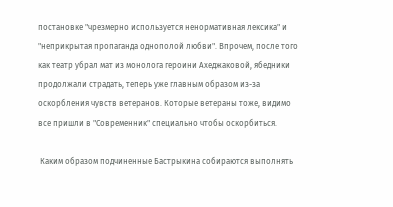постановке "чрезмерно используется ненормативная лексика" и "неприкрытая пропаганда однополой любви". Впрочем, после того как театр убрал мат из монолога героини Ахеджаковой, ябедники продолжали страдать, теперь уже главным образом из-за оскорбления чувств ветеранов. Которые ветераны тоже, видимо все пришли в "Современник" специально чтобы оскорбиться.

 Каким образом подчиненные Бастрыкина собираются выполнять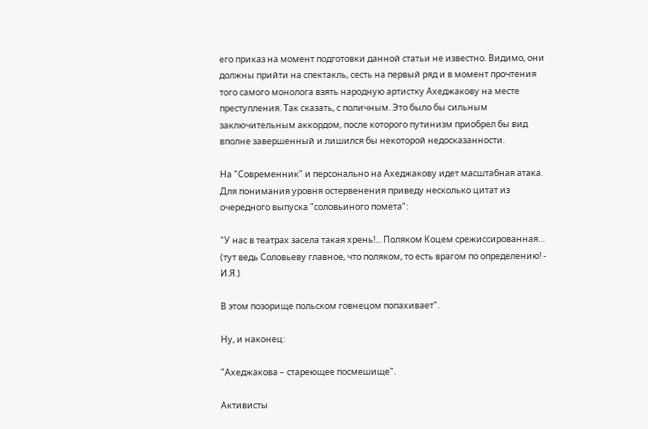его приказ на момент подготовки данной статьи не известно. Видимо, они должны прийти на спектакль, сесть на первый ряд и в момент прочтения того самого монолога взять народную артистку Ахеджакову на месте преступления. Так сказать, с поличным. Это было бы сильным заключительным аккордом, после которого путинизм приобрел бы вид вполне завершенный и лишился бы некоторой недосказанности.

На "Современник" и персонально на Ахеджакову идет масштабная атака. Для понимания уровня остервенения приведу несколько цитат из очередного выпуска "соловьиного помета":

"У нас в театрах засела такая хрень!... Поляком Коцем срежиссированная… (тут ведь Соловьеву главное, что поляком, то есть врагом по определению! - И.Я.)

В этом позорище польском говнецом попахивает".

Ну, и наконец:

"Ахеджакова – стареющее посмешище".

Активисты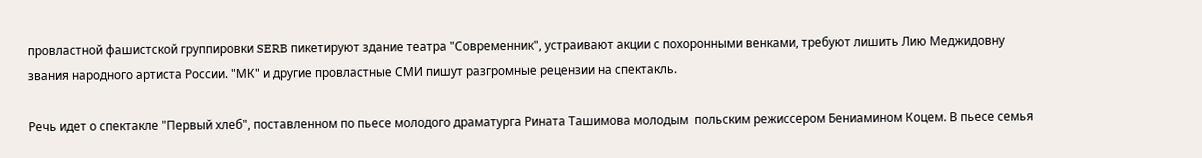провластной фашистской группировки SERB пикетируют здание театра "Современник", устраивают акции с похоронными венками, требуют лишить Лию Меджидовну звания народного артиста России. "МК" и другие провластные СМИ пишут разгромные рецензии на спектакль.

Речь идет о спектакле "Первый хлеб", поставленном по пьесе молодого драматурга Рината Ташимова молодым  польским режиссером Бениамином Коцем. В пьесе семья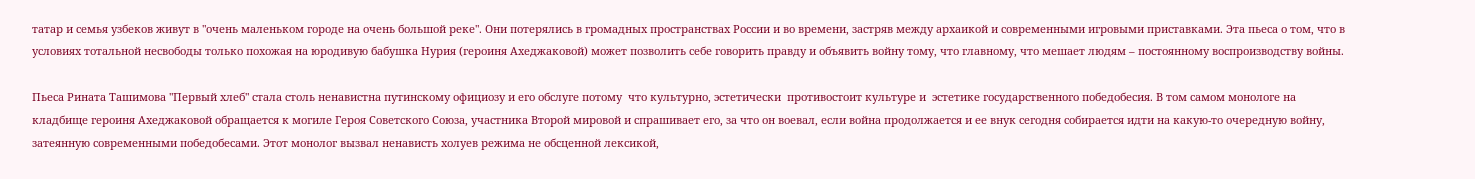татар и семья узбеков живут в "очень маленьком городе на очень большой реке". Они потерялись в громадных пространствах России и во времени, застряв между архаикой и современными игровыми приставками. Эта пьеса о том, что в условиях тотальной несвободы только похожая на юродивую бабушка Нурия (героиня Ахеджаковой) может позволить себе говорить правду и объявить войну тому, что главному, что мешает людям – постоянному воспроизводству войны.

Пьеса Рината Ташимова "Первый хлеб" стала столь ненавистна путинскому официозу и его обслуге потому  что культурно, эстетически  противостоит культуре и  эстетике государственного победобесия. В том самом монологе на кладбище героиня Ахеджаковой обращается к могиле Героя Советского Союза, участника Второй мировой и спрашивает его, за что он воевал, если война продолжается и ее внук сегодня собирается идти на какую-то очередную войну, затеянную современными победобесами. Этот монолог вызвал ненависть холуев режима не обсценной лексикой,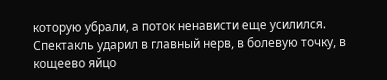которую убрали, а поток ненависти еще усилился. Спектакль ударил в главный нерв, в болевую точку, в кощеево яйцо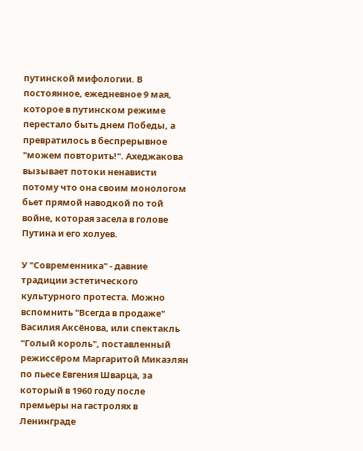путинской мифологии. В постоянное, ежедневное 9 мая, которое в путинском режиме перестало быть днем Победы, а превратилось в беспрерывное "можем повторить!". Ахеджакова вызывает потоки ненависти потому что она своим монологом бьет прямой наводкой по той войне, которая засела в голове Путина и его холуев.

У "Современника" - давние традиции эстетического культурного протеста. Можно вспомнить "Всегда в продаже" Василия Аксёнова, или спектакль "Голый король", поставленный режиссёром Маргаритой Микаэлян по пьесе Евгения Шварца, за который в 1960 году после премьеры на гастролях в Ленинграде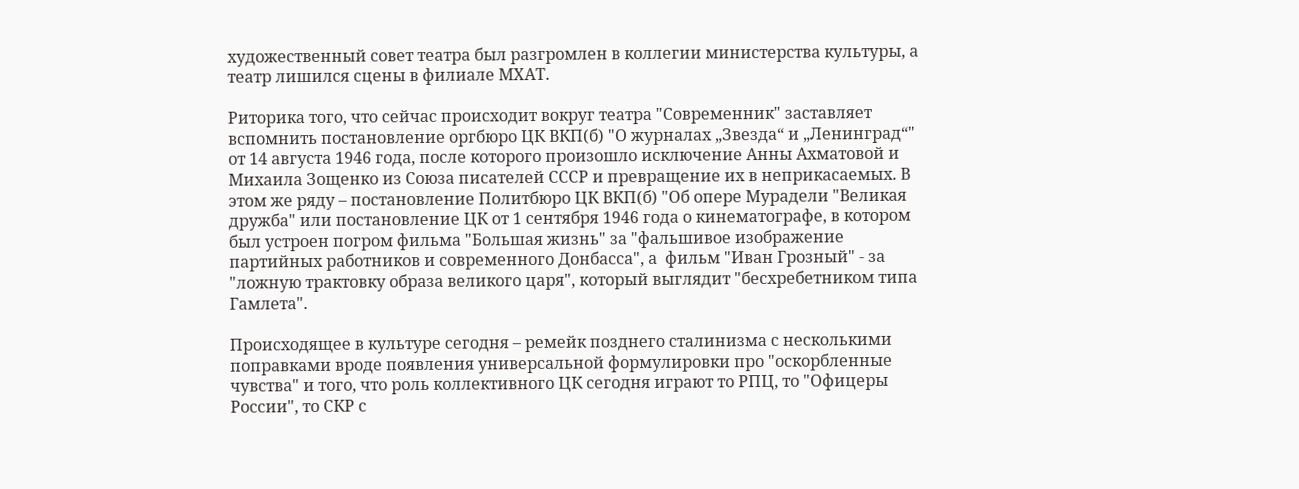художественный совет театра был разгромлен в коллегии министерства культуры, а театр лишился сцены в филиале МХАТ.

Риторика того, что сейчас происходит вокруг театра "Современник" заставляет вспомнить постановление оргбюро ЦК ВКП(б) "О журналах „Звезда“ и „Ленинград“" от 14 августа 1946 года, после которого произошло исключение Анны Ахматовой и Михаила Зощенко из Союза писателей СССР и превращение их в неприкасаемых. В этом же ряду – постановление Политбюро ЦК ВКП(б) "Об опере Мурадели "Великая дружба" или постановление ЦК от 1 сентября 1946 года о кинематографе, в котором был устроен погром фильма "Большая жизнь" за "фальшивое изображение партийных работников и современного Донбасса", а  фильм "Иван Грозный" - за "ложную трактовку образа великого царя", который выглядит "бесхребетником типа Гамлета".

Происходящее в культуре сегодня – ремейк позднего сталинизма с несколькими поправками вроде появления универсальной формулировки про "оскорбленные чувства" и того, что роль коллективного ЦК сегодня играют то РПЦ, то "Офицеры России", то СКР с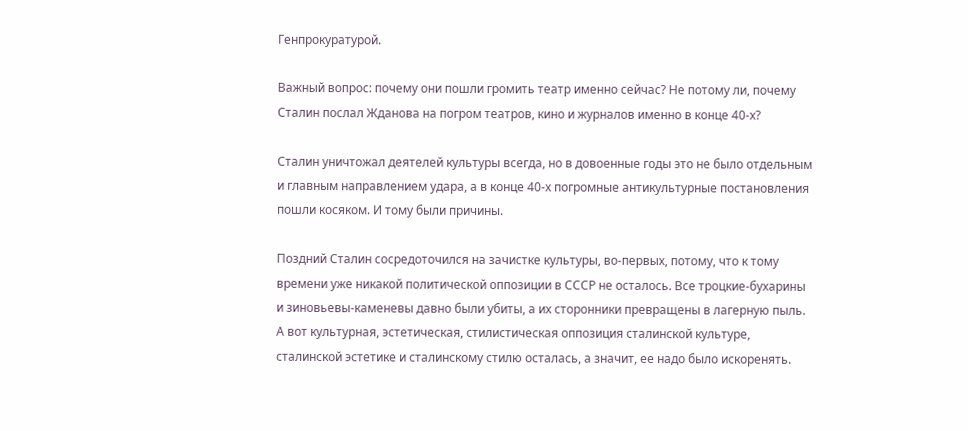Генпрокуратурой.

Важный вопрос: почему они пошли громить театр именно сейчас? Не потому ли, почему Сталин послал Жданова на погром театров, кино и журналов именно в конце 40-х?

Сталин уничтожал деятелей культуры всегда, но в довоенные годы это не было отдельным и главным направлением удара, а в конце 40-х погромные антикультурные постановления пошли косяком. И тому были причины.

Поздний Сталин сосредоточился на зачистке культуры, во-первых, потому, что к тому времени уже никакой политической оппозиции в СССР не осталось. Все троцкие-бухарины и зиновьевы-каменевы давно были убиты, а их сторонники превращены в лагерную пыль. А вот культурная, эстетическая, стилистическая оппозиция сталинской культуре, сталинской эстетике и сталинскому стилю осталась, а значит, ее надо было искоренять.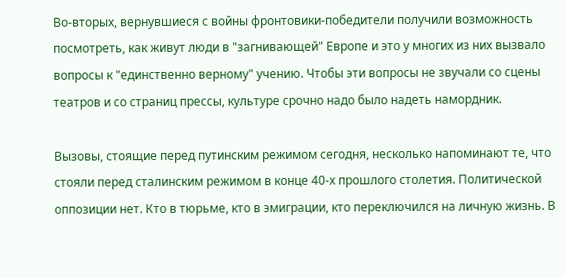Во-вторых, вернувшиеся с войны фронтовики-победители получили возможность посмотреть, как живут люди в "загнивающей" Европе и это у многих из них вызвало вопросы к "единственно верному" учению. Чтобы эти вопросы не звучали со сцены театров и со страниц прессы, культуре срочно надо было надеть намордник.

Вызовы, стоящие перед путинским режимом сегодня, несколько напоминают те, что стояли перед сталинским режимом в конце 40-х прошлого столетия. Политической оппозиции нет. Кто в тюрьме, кто в эмиграции, кто переключился на личную жизнь. В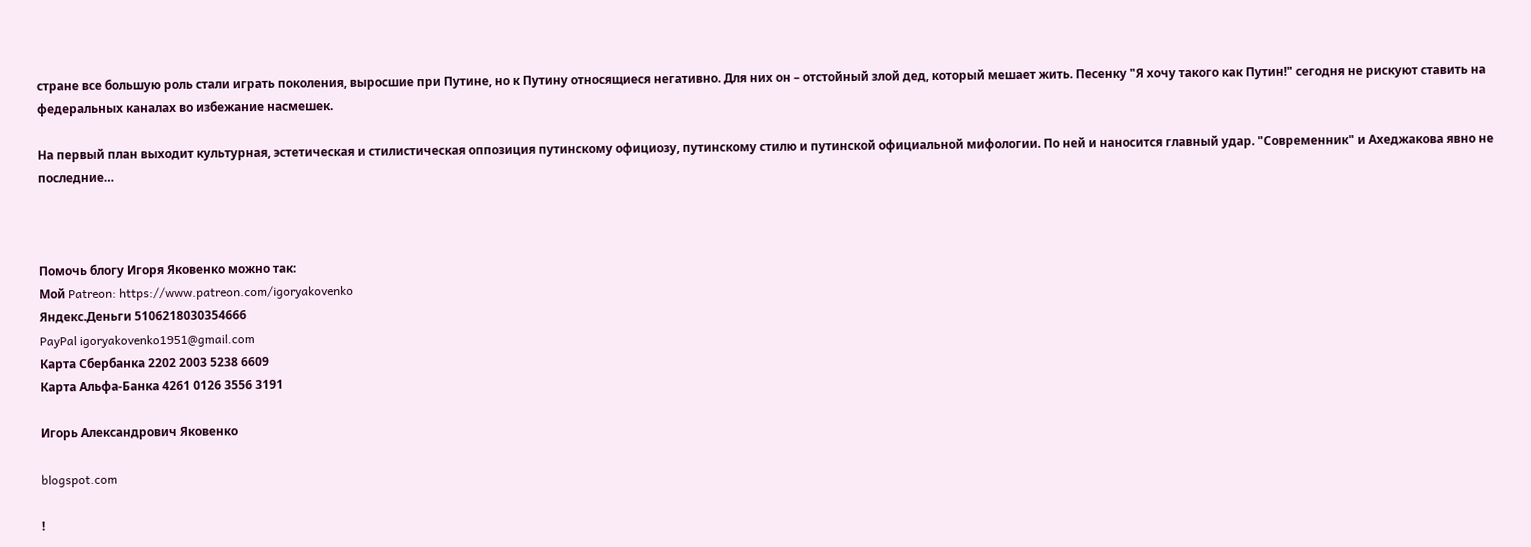стране все большую роль стали играть поколения, выросшие при Путине, но к Путину относящиеся негативно. Для них он – отстойный злой дед, который мешает жить. Песенку "Я хочу такого как Путин!" сегодня не рискуют ставить на федеральных каналах во избежание насмешек.

На первый план выходит культурная, эстетическая и стилистическая оппозиция путинскому официозу, путинскому стилю и путинской официальной мифологии. По ней и наносится главный удар. "Современник" и Ахеджакова явно не последние…



Помочь блогу Игоря Яковенко можно так:
Мой Patreon: https://www.patreon.com/igoryakovenko
Яндекс.Деньги 5106218030354666
PayPal igoryakovenko1951@gmail.com
Карта Сбербанка 2202 2003 5238 6609
Карта Альфа-Банка 4261 0126 3556 3191

Игорь Александрович Яковенко

blogspot.com

!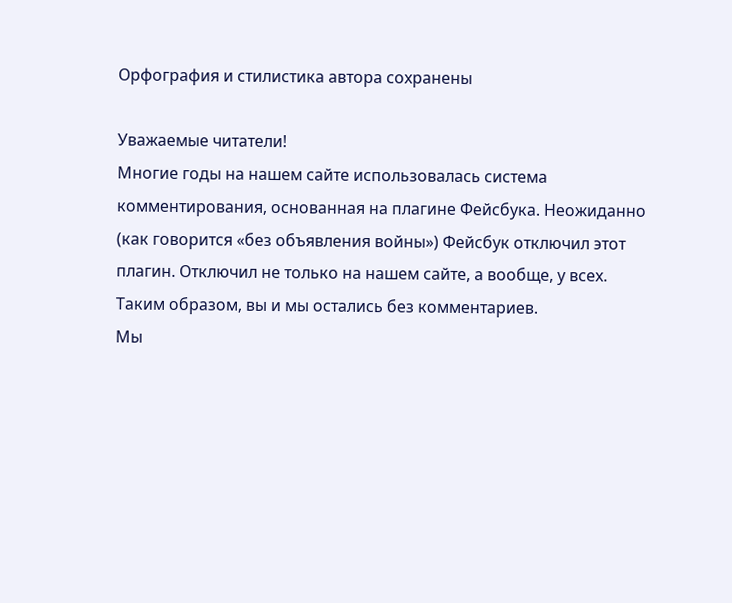Орфография и стилистика автора сохранены

Уважаемые читатели!
Многие годы на нашем сайте использовалась система комментирования, основанная на плагине Фейсбука. Неожиданно (как говорится «без объявления войны») Фейсбук отключил этот плагин. Отключил не только на нашем сайте, а вообще, у всех.
Таким образом, вы и мы остались без комментариев.
Мы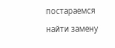постараемся найти замену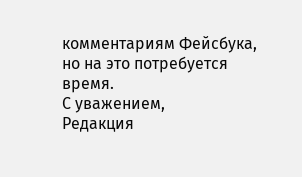комментариям Фейсбука, но на это потребуется время.
С уважением,
Редакция